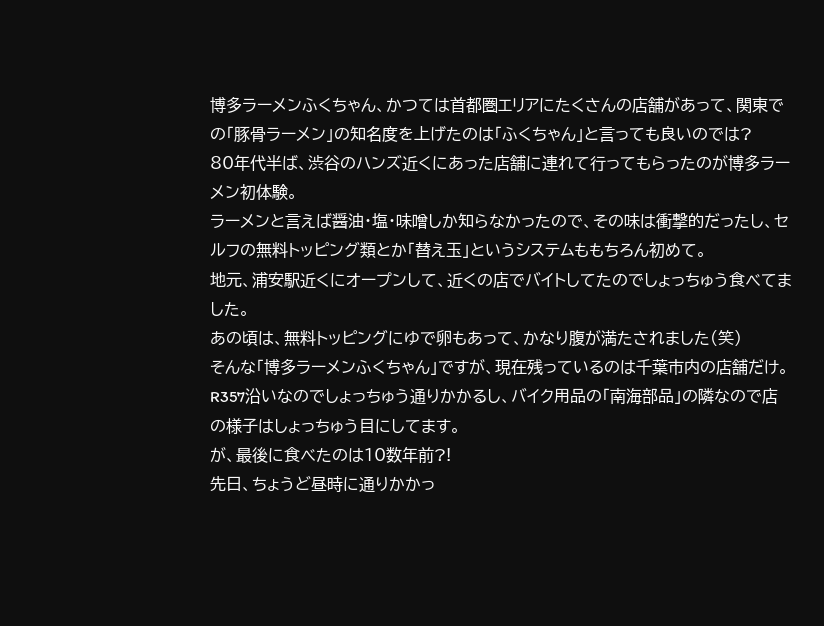博多ラーメンふくちゃん、かつては首都圏エリアにたくさんの店舗があって、関東での「豚骨ラーメン」の知名度を上げたのは「ふくちゃん」と言っても良いのでは?
80年代半ば、渋谷のハンズ近くにあった店舗に連れて行ってもらったのが博多ラーメン初体験。
ラーメンと言えば醤油・塩・味噌しか知らなかったので、その味は衝撃的だったし、セルフの無料トッピング類とか「替え玉」というシステムももちろん初めて。
地元、浦安駅近くにオープンして、近くの店でバイトしてたのでしょっちゅう食べてました。
あの頃は、無料トッピングにゆで卵もあって、かなり腹が満たされました(笑)
そんな「博多ラーメンふくちゃん」ですが、現在残っているのは千葉市内の店舗だけ。
R357沿いなのでしょっちゅう通りかかるし、バイク用品の「南海部品」の隣なので店の様子はしょっちゅう目にしてます。
が、最後に食べたのは10数年前?!
先日、ちょうど昼時に通りかかっ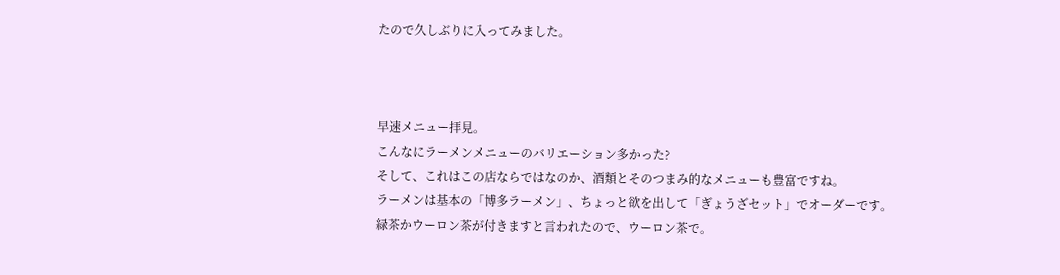たので久しぶりに入ってみました。



早速メニュー拝見。
こんなにラーメンメニューのバリエーション多かった?
そして、これはこの店ならではなのか、酒類とそのつまみ的なメニューも豊富ですね。
ラーメンは基本の「博多ラーメン」、ちょっと欲を出して「ぎょうざセット」でオーダーです。
緑茶かウーロン茶が付きますと言われたので、ウーロン茶で。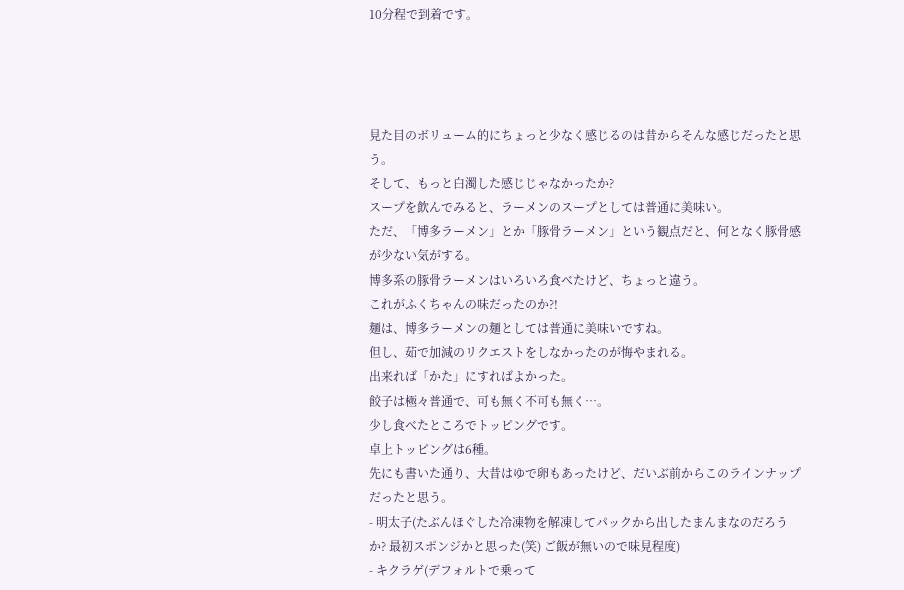10分程で到着です。




見た目のボリューム的にちょっと少なく感じるのは昔からそんな感じだったと思う。
そして、もっと白濁した感じじゃなかったか?
スープを飲んでみると、ラーメンのスープとしては普通に美味い。
ただ、「博多ラーメン」とか「豚骨ラーメン」という観点だと、何となく豚骨感が少ない気がする。
博多系の豚骨ラーメンはいろいろ食べたけど、ちょっと違う。
これがふくちゃんの味だったのか?!
麺は、博多ラーメンの麺としては普通に美味いですね。
但し、茹で加減のリクエストをしなかったのが悔やまれる。
出来れば「かた」にすればよかった。
餃子は極々普通で、可も無く不可も無く…。
少し食べたところでトッピングです。
卓上トッピングは6種。
先にも書いた通り、大昔はゆで卵もあったけど、だいぶ前からこのラインナップだったと思う。
- 明太子(たぶんほぐした冷凍物を解凍してパックから出したまんまなのだろうか? 最初スポンジかと思った(笑) ご飯が無いので味見程度)
- キクラゲ(デフォルトで乗って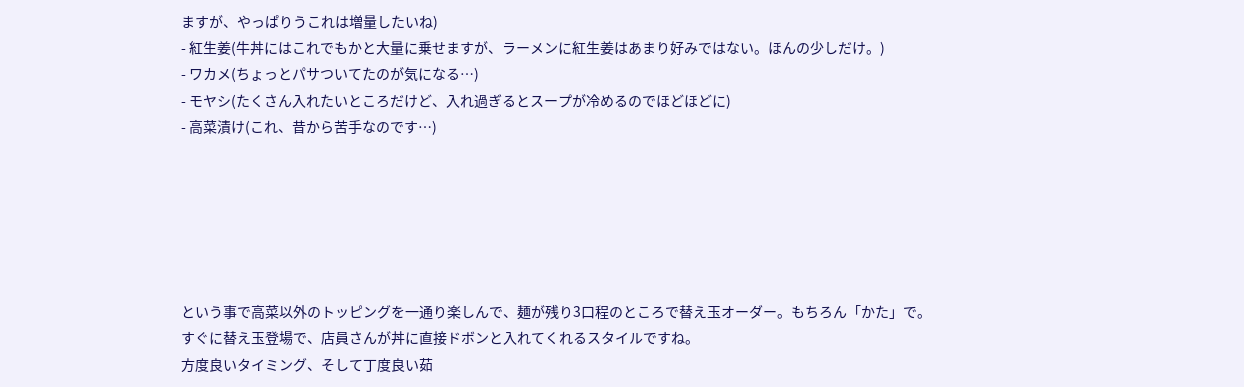ますが、やっぱりうこれは増量したいね)
- 紅生姜(牛丼にはこれでもかと大量に乗せますが、ラーメンに紅生姜はあまり好みではない。ほんの少しだけ。)
- ワカメ(ちょっとパサついてたのが気になる…)
- モヤシ(たくさん入れたいところだけど、入れ過ぎるとスープが冷めるのでほどほどに)
- 高菜漬け(これ、昔から苦手なのです…)






という事で高菜以外のトッピングを一通り楽しんで、麺が残り3口程のところで替え玉オーダー。もちろん「かた」で。
すぐに替え玉登場で、店員さんが丼に直接ドボンと入れてくれるスタイルですね。
方度良いタイミング、そして丁度良い茹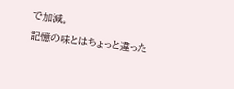で加減。
記憶の味とはちょっと違った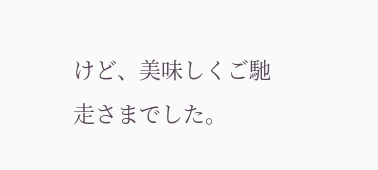けど、美味しくご馳走さまでした。